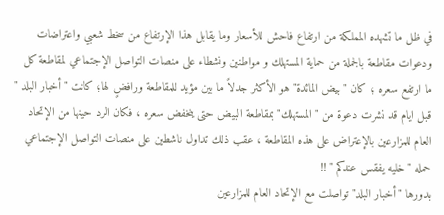في ظل ما تشهده المملكة من ارتفاع فاحش للأسعار وما يقابل هذا الإرتفاع من سخط شعبي واعتراضات ودعوات مقاطعة بالجملة من حماية المستهلك و مواطنين ونشطاء على منصات التواصل الإجتماعي لمقاطعة كل ما ارتفع سعره ؛ كان "بيض المائدة" هو الأكثر جدلاً ما بين مؤيد للمقاطعة ورافضٍ لها؛ كانت "أخبار البلد " قبل ايام قد نشرت دعوة من "المستهلك" بمقاطعة البيض حتى ينخفض سعره ، فكان الرد حينها من الإتحاد العام للمزارعين بالإعتراض على هذه المقاطعة ، عقب ذلك تداول ناشطين على منصات التواصل الإجتماعي حمله "خليه يفقس عندكم " !!
بدورها "أخبار البلد" تواصلت مع الإتحاد العام للمزارعين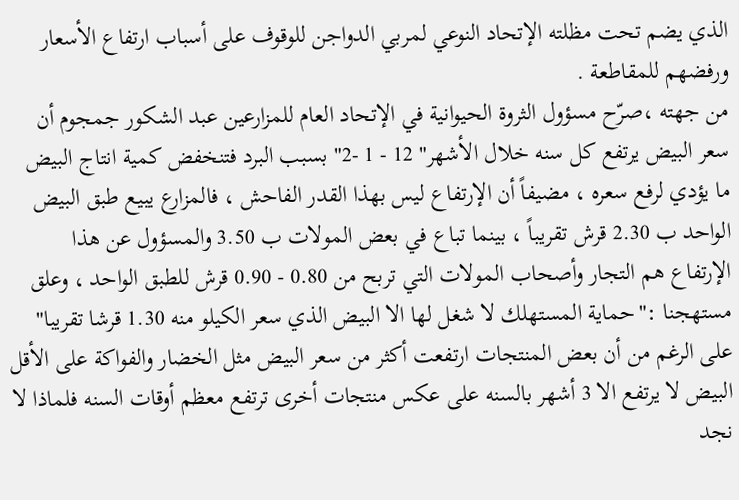الذي يضم تحت مظلته الإتحاد النوعي لمربي الدواجن للوقوف على أسباب ارتفاع الأسعار ورفضهم للمقاطعة .
من جهته ،صرّح مسؤول الثروة الحيوانية في الإتحاد العام للمزارعين عبد الشكور جمجوم أن سعر البيض يرتفع كل سنه خلال الأشهر" 12 - 1 -2" بسبب البرد فتنخفض كمية انتاج البيض ما يؤدي لرفع سعره ، مضيفاً أن الإرتفاع ليس بهذا القدر الفاحش ، فالمزارع يبيع طبق البيض الواحد ب 2.30 قرش تقريباً ، بينما تباع في بعض المولات ب 3.50 والمسؤول عن هذا الإرتفاع هم التجار وأصحاب المولات التي تربح من 0.80 - 0.90 قرش للطبق الواحد ، وعلق مستهجنا :"حماية المستهلك لا شغل لها الا البيض الذي سعر الكيلو منه 1.30 قرشا تقريبا" على الرغم من أن بعض المنتجات ارتفعت أكثر من سعر البيض مثل الخضار والفواكة على الأقل البيض لا يرتفع الا 3 أشهر بالسنه على عكس منتجات أخرى ترتفع معظم أوقات السنه فلماذا لا نجد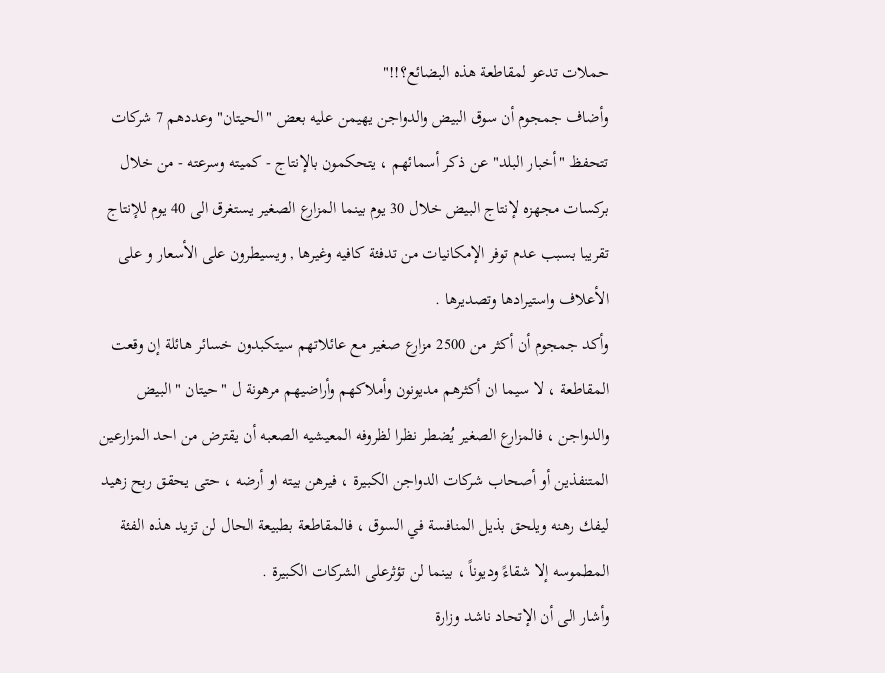حملات تدعو لمقاطعة هذه البضائع؟!!"
وأضاف جمجوم أن سوق البيض والدواجن يهيمن عليه بعض "الحيتان" وعددهم 7 شركات تتحفظ "أخبار البلد" عن ذكر أسمائهم ، يتحكمون بالإنتاج - كميته وسرعته - من خلال بركسات مجهزه لإنتاج البيض خلال 30 يوم بينما المزارع الصغير يستغرق الى 40 يوم للإنتاج تقريبا بسبب عدم توفر الإمكانيات من تدفئة كافيه وغيرها , ويسيطرون على الأسعار و على الأعلاف واستيرادها وتصديرها .
وأكد جمجوم أن أكثر من 2500 مزارع صغير مع عائلاتهم سيتكبدون خسائر هائلة إن وقعت المقاطعة ، لا سيما ان أكثرهم مديونون وأملاكهم وأراضيهم مرهونة ل "حيتان " البيض والدواجن ، فالمزارع الصغير يُضطر نظرا لظروفه المعيشيه الصعبه أن يقترض من احد المزارعين المتنفذين أو أصحاب شركات الدواجن الكبيرة ، فيرهن بيته او أرضه ، حتى يحقق ربح زهيد ليفك رهنه ويلحق بذيل المنافسة في السوق ، فالمقاطعة بطبيعة الحال لن تزيد هذه الفئة المطموسه إلا شقاءً وديوناً ، بينما لن تؤثرعلى الشركات الكبيرة .
وأشار الى أن الإتحاد ناشد وزارة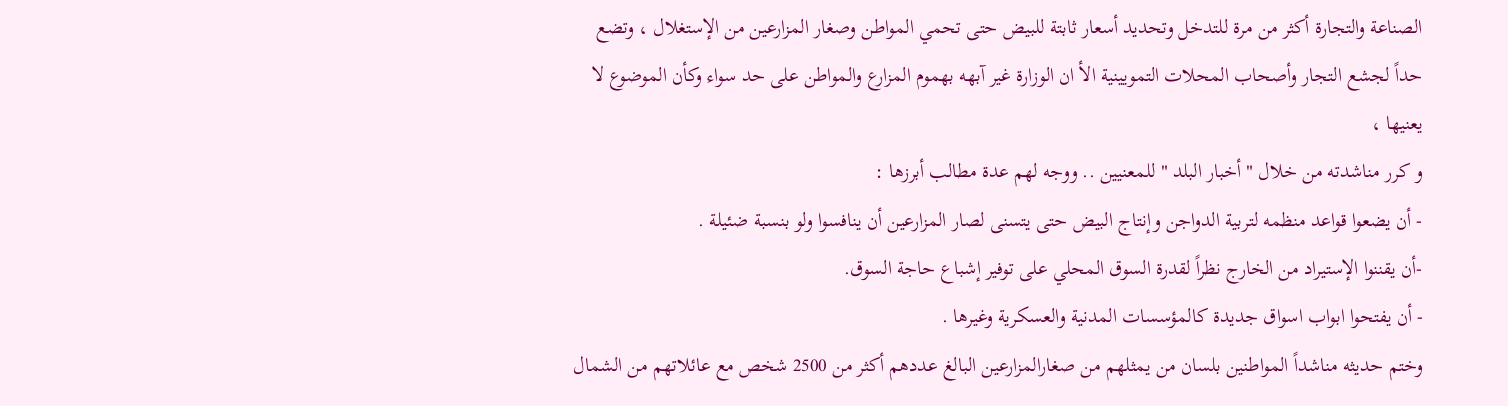الصناعة والتجارة أكثر من مرة للتدخل وتحديد أسعار ثابتة للبيض حتى تحمي المواطن وصغار المزارعين من الإستغلال ، وتضع حداً لجشع التجار وأصحاب المحلات التمويينية الأ ان الوزارة غير آبهه بهموم المزارع والمواطن على حد سواء وكأن الموضوع لا يعنيها ،
و كرر مناشدته من خلال " أخبار البلد " للمعنيين .. ووجه لهم عدة مطالب أبرزها :
- أن يضعوا قواعد منظمه لتربية الدواجن وإنتاج البيض حتى يتسنى لصار المزارعين أن ينافسوا ولو بنسبة ضئيلة .
-أن يقننوا الإستيراد من الخارج نظراً لقدرة السوق المحلي على توفير إشباع حاجة السوق.
- أن يفتحوا ابواب اسواق جديدة كالمؤسسات المدنية والعسكرية وغيرها .
وختم حديثه مناشداً المواطنين بلسان من يمثلهم من صغارالمزارعين البالغ عددهم أكثر من 2500 شخص مع عائلاتهم من الشمال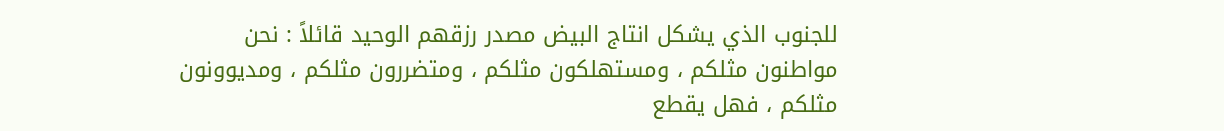للجنوب الذي يشكل انتاج البيض مصدر رزقهم الوحيد قائلاً : نحن مواطنون مثلكم ، ومستهلكون مثلكم ، ومتضررون مثلكم ، ومديوونون مثلكم ، فهل يقطع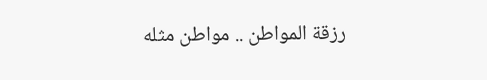رزقة المواطن .. مواطن مثله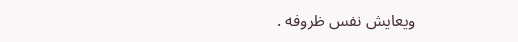ويعايش نفس ظروفه .